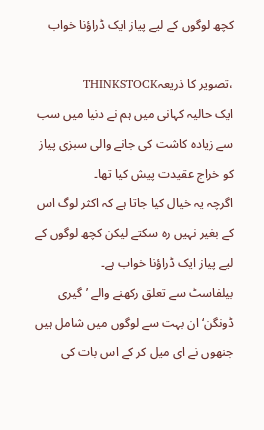کچھ لوگوں کے لیے پیاز ایک ڈراؤنا خواب

،تصویر کا ذریعہTHINKSTOCK
ایک حالیہ کہانی میں ہم نے دنیا میں سب سے زیادہ کاشت کی جانے والی سبزی پیاز کو خراج عقیدت پیش کیا تھا۔
اگرچہ یہ خیال کیا جاتا ہے کہ اکثر لوگ اس کے بغیر نہیں رہ سکتے لیکن کچھ لوگوں کے لیے پیاز ایک ڈراؤنا خواب ہے۔
بیلفاسٹ سے تعلق رکھنے والے ’گیری ڈونگن‘ ان بہت سے لوگوں میں شامل ہیں جنھوں نے ای میل کر کے اس بات کی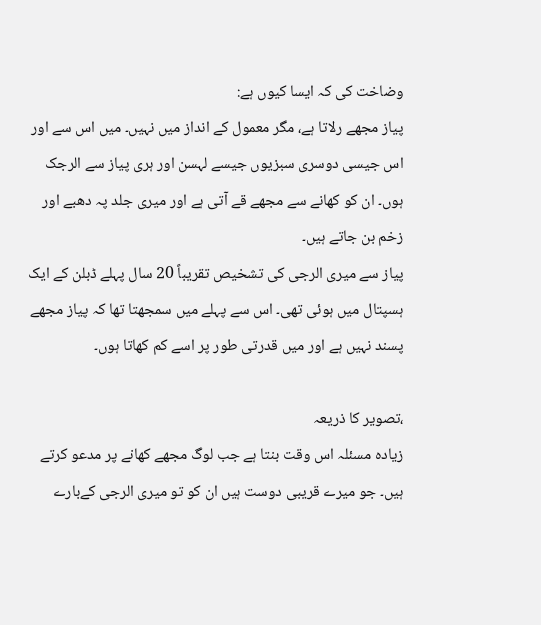وضاخت کی کہ ایسا کیوں ہے:
پیاز مجھے رلاتا ہے، مگر معمول کے انداز میں نہیں۔ میں اس سے اور اس جیسی دوسری سبزیوں جیسے لہسن اور ہری پیاز سے الرجک ہوں۔ ان کو کھانے سے مجھے قے آتی ہے اور میری جلد پہ دھبے اور زخم بن جاتے ہیں۔
پیاز سے میری الرجی کی تشخیص تقریباً 20 سال پہلے ڈبلن کے ایک ہسپتال میں ہوئی تھی۔ اس سے پہلے میں سمجھتا تھا کہ پیاز مجھے پسند نہیں ہے اور میں قدرتی طور پر اسے کم کھاتا ہوں۔

،تصویر کا ذریعہ
زیادہ مسئلہ اس وقت بنتا ہے جب لوگ مجھے کھانے پر مدعو کرتے ہیں۔ جو میرے قریبی دوست ہیں ان کو تو میری الرجی کےبارے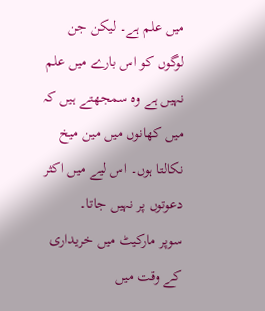میں علم ہے۔ لیکن جن لوگوں کو اس بارے میں علم نہیں ہے وہ سمجھتے ہیں کہ میں کھانوں میں مین میخ نکالتا ہوں۔ اس لیے میں اکثر دعوتوں پر نہیں جاتا۔
سوپر مارکیٹ میں خریداری کے وقت میں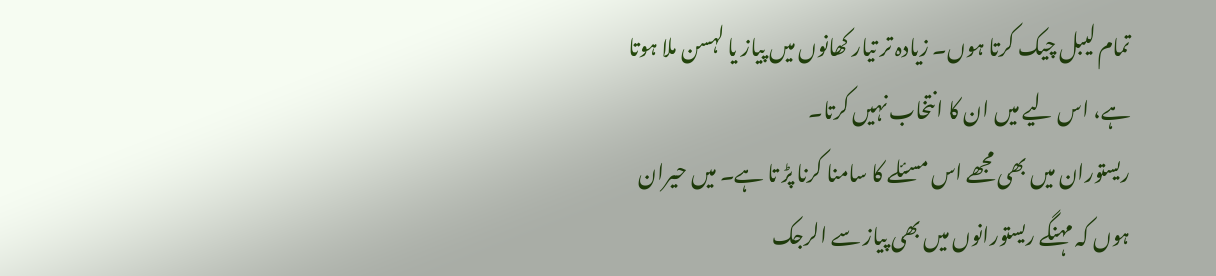تمام لیبل چیک کرتا ہوں۔ زیادہ تر تیار کھانوں میں پیاز یا لہسن ملا ہوتا ہے، اس لیے میں ان کا انتخاب نہیں کرتا۔
ریستوران میں بھی مجھے اس مسئلے کا سامنا کرنا پڑ تا ہے۔ میں حیران ہوں کہ مہنگے ریستورانوں میں بھی پیاز سے الرجک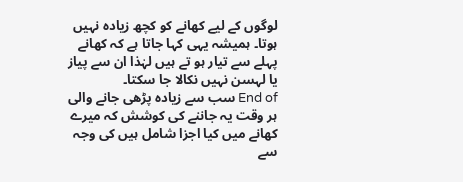لوگوں کے لیے کھانے کو کچھ زیادہ نہیں ہوتا۔ ہمیشہ یہی کہا جاتا ہے کہ کھانے پہلے سے تیار ہو تے ہیں لہٰذا ان سے پیاز یا لہسن نہیں نکالا جا سکتا۔
End of سب سے زیادہ پڑھی جانے والی
ہر وقت یہ جاننے کی کوشش کہ میرے کھانے میں کیا اجزا شامل ہیں کی وجہ سے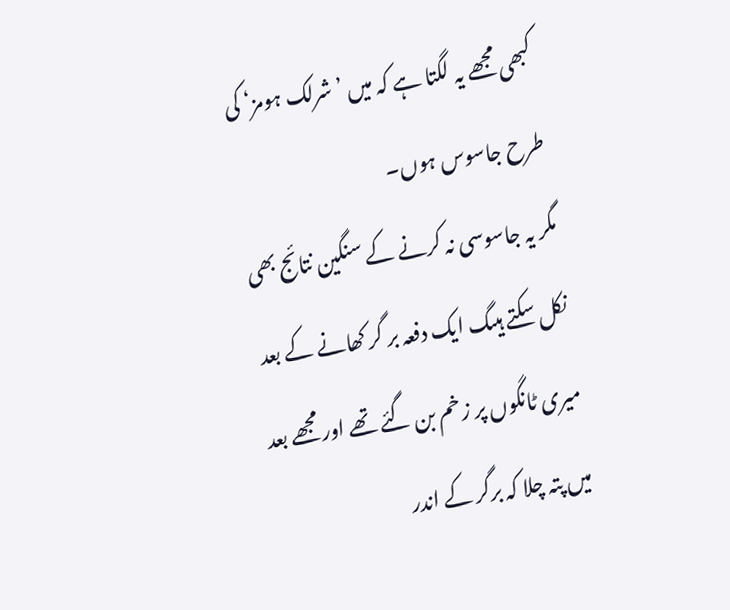کبھی مجھے یہ لگتا ہے کہ میں ’شرلک ہومز‘ کی طرح جاسوس ہوں۔
مگر یہ جاسوسی نہ کرنے کے سنگین نتائج بھی نکل سکتے ہیںگ ایک دفعہ بر گر کھانے کے بعد میری ٹانگوں پر زخم بن گئے تھے اور مجھے بعد میں پتہ چلا کہ برگر کے اندر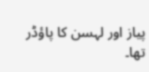پیاز اور لہسن کا پاؤڈر تھا۔